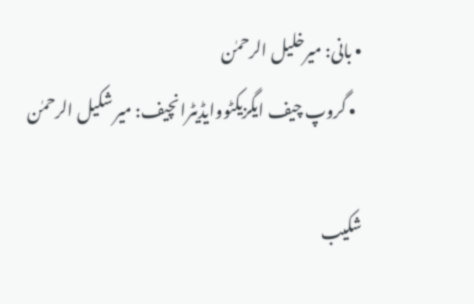• بانی: میرخلیل الرحمٰن
  • گروپ چیف ایگزیکٹووایڈیٹرانچیف: میر شکیل الرحمٰن

شکیب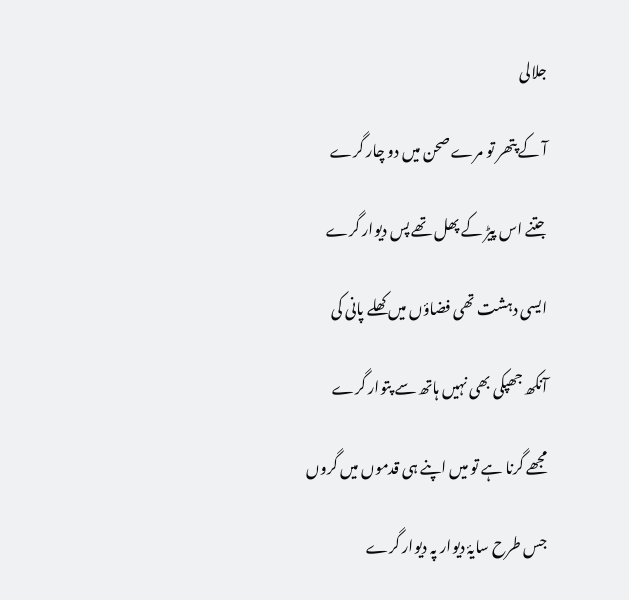جلالی

آ کے پتھر تو مرے صحن میں دو چار گرے

جتنے اس پیڑ کے پھل تھے پس دیوار گرے

ایسی دہشت تھی فضاؤں میں کھلے پانی کی

آنکھ جھپکی بھی نہیں ہاتھ سے پتوار گرے

مجھے گرنا ہے تو میں اپنے ہی قدموں میں گروں

جس طرح سایۂ دیوار پہ دیوار گرے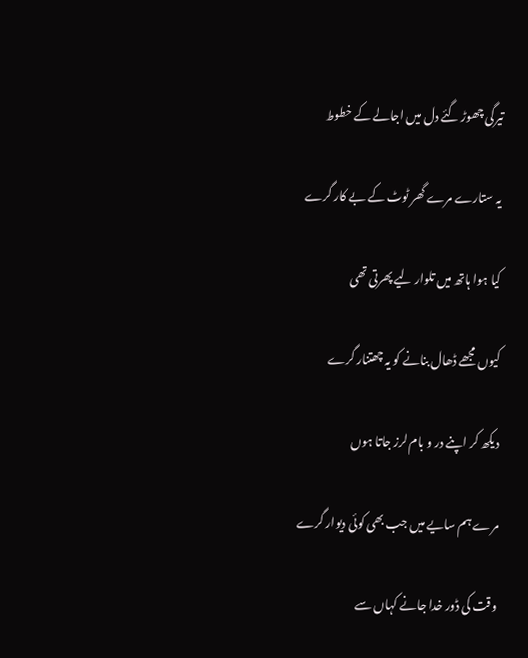تیرگی چھوڑ گئے دل میں اجالے کے خطوط

یہ ستارے مرے گھر ٹوٹ کے بے کار گرے

کیا ہوا ہاتھ میں تلوار لیے پھرتی تھی

کیوں مجھے ڈھال بنانے کو یہ چھتنار گرے

دیکھ کر اپنے در و بام لرز جاتا ہوں

مرے ہم سایے میں جب بھی کوئی دیوار گرے

وقت کی ڈور خدا جانے کہاں سے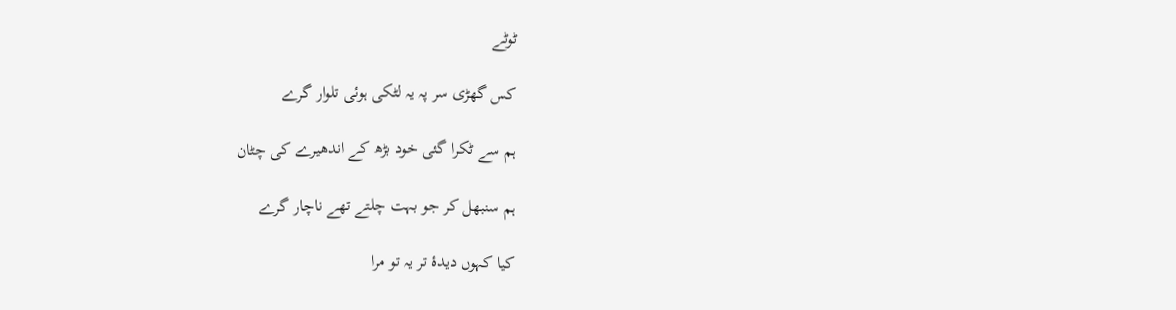ٹوٹے

کس گھڑی سر پہ یہ لٹکی ہوئی تلوار گرے

ہم سے ٹکرا گئی خود بڑھ کے اندھیرے کی چٹان

ہم سنبھل کر جو بہت چلتے تھے ناچار گرے

کیا کہوں دیدۂ تر یہ تو مرا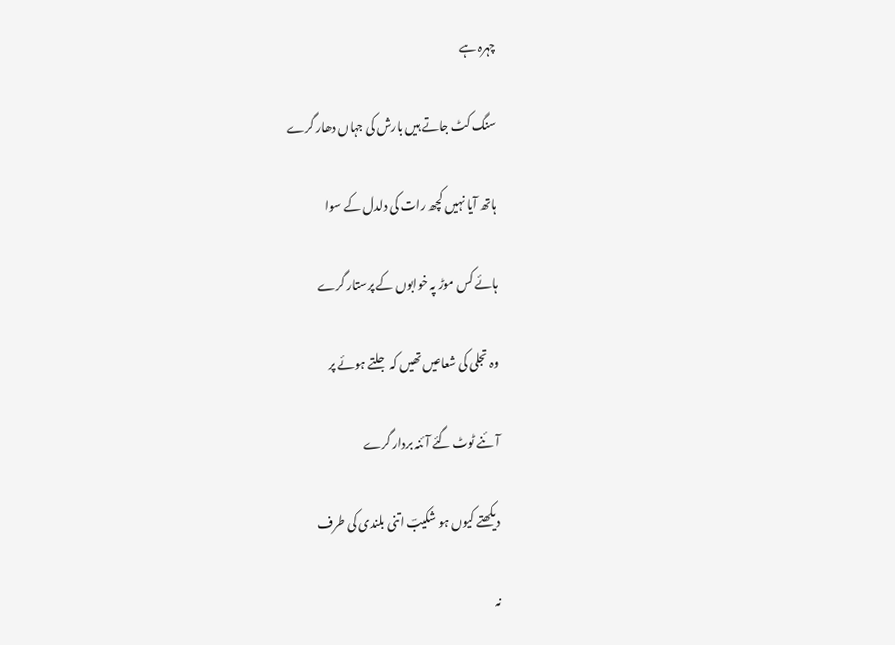چہرہ ہے

سنگ کٹ جاتے ہیں بارش کی جہاں دھار گرے

ہاتھ آیا نہیں کچھ رات کی دلدل کے سوا

ہائے کس موڑ پہ خوابوں کے پرستار گرے

وہ تجلی کی شعاعیں تھیں کہ جلتے ہوئے پر

آئنے ٹوٹ گئے آئنہ بردار گرے

دیکھتے کیوں ہو شکیبؔ اتنی بلندی کی طرف

نہ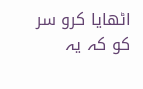اٹھایا کرو سر کو کہ یہ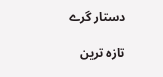دستار گرے

تازہ ترین